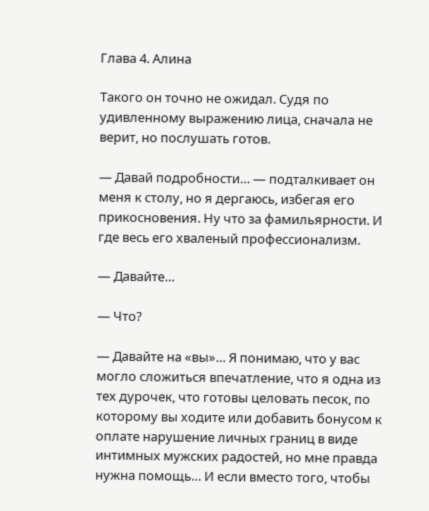Глава 4. Алина

Такого он точно не ожидал. Судя по удивленному выражению лица, сначала не верит, но послушать готов.

— Давай подробности… — подталкивает он меня к столу, но я дергаюсь, избегая его прикосновения. Ну что за фамильярности. И где весь его хваленый профессионализм.

— Давайте…

— Что?

— Давайте на «вы»… Я понимаю, что у вас могло сложиться впечатление, что я одна из тех дурочек, что готовы целовать песок, по которому вы ходите или добавить бонусом к оплате нарушение личных границ в виде интимных мужских радостей, но мне правда нужна помощь… И если вместо того, чтобы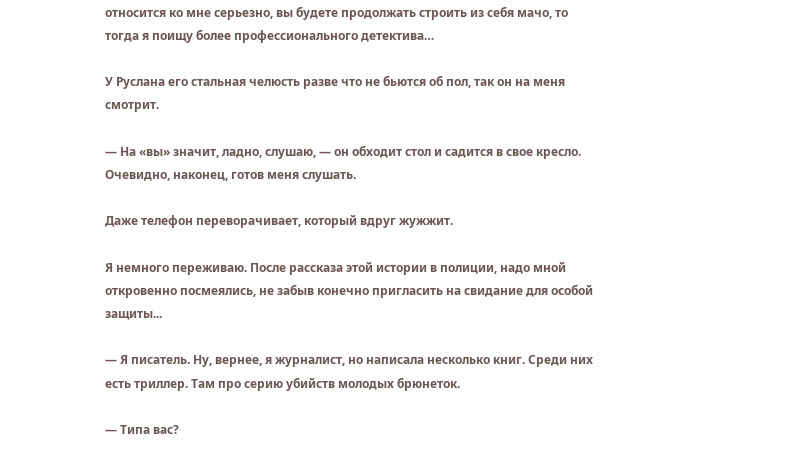относится ко мне серьезно, вы будете продолжать строить из себя мачо, то тогда я поищу более профессионального детектива…

У Руслана его стальная челюсть разве что не бьются об пол, так он на меня смотрит.

— На «вы» значит, ладно, слушаю, — он обходит стол и садится в свое кресло. Очевидно, наконец, готов меня слушать.

Даже телефон переворачивает, который вдруг жужжит.

Я немного переживаю. После рассказа этой истории в полиции, надо мной откровенно посмеялись, не забыв конечно пригласить на свидание для особой защиты...

— Я писатель. Ну, вернее, я журналист, но написала несколько книг. Среди них есть триллер. Там про серию убийств молодых брюнеток.

— Типа вас?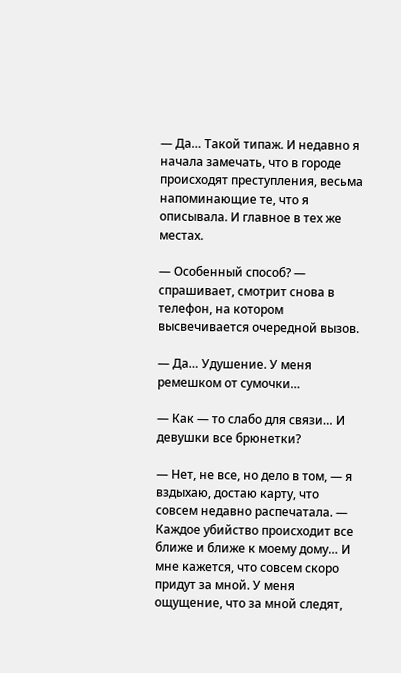— Да… Такой типаж. И недавно я начала замечать, что в городе происходят преступления, весьма напоминающие те, что я описывала. И главное в тех же местах.

— Особенный способ? — спрашивает, смотрит снова в телефон, на котором высвечивается очередной вызов.

— Да… Удушение. У меня ремешком от сумочки…

— Как — то слабо для связи… И девушки все брюнетки?

— Нет, не все, но дело в том, — я вздыхаю, достаю карту, что совсем недавно распечатала. — Каждое убийство происходит все ближе и ближе к моему дому… И мне кажется, что совсем скоро придут за мной. У меня ощущение, что за мной следят,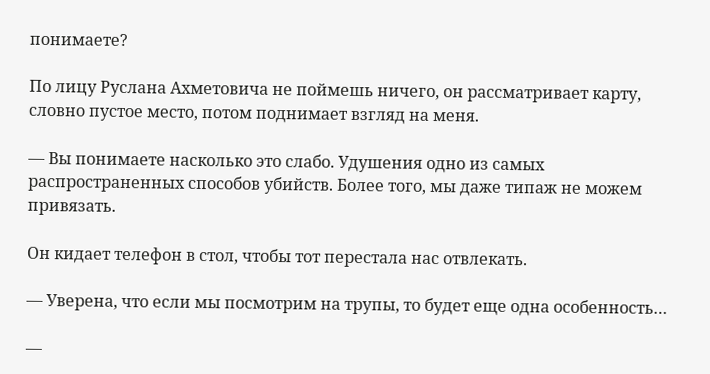понимаете?

По лицу Руслана Ахметовича не поймешь ничего, он рассматривает карту, словно пустое место, потом поднимает взгляд на меня.

— Вы понимаете насколько это слабо. Удушения одно из самых распространенных способов убийств. Более того, мы даже типаж не можем привязать.

Он кидает телефон в стол, чтобы тот перестала нас отвлекать.

— Уверена, что если мы посмотрим на трупы, то будет еще одна особенность…

—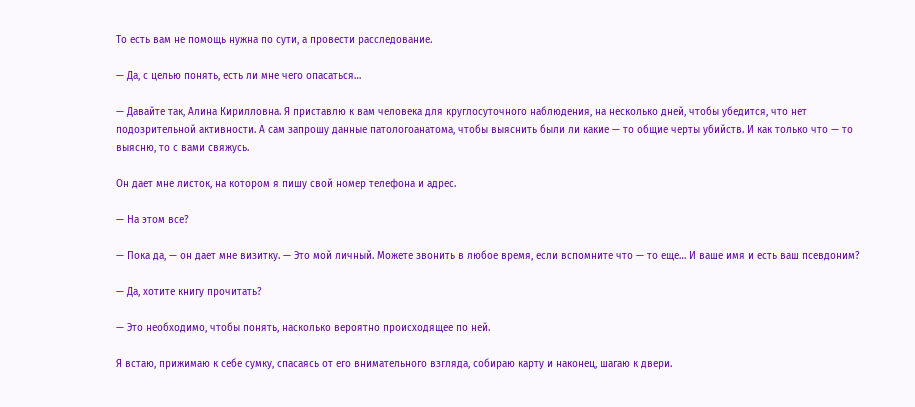То есть вам не помощь нужна по сути, а провести расследование.

— Да, с целью понять, есть ли мне чего опасаться…

— Давайте так, Алина Кирилловна. Я приставлю к вам человека для круглосуточного наблюдения, на несколько дней, чтобы убедится, что нет подозрительной активности. А сам запрошу данные патологоанатома, чтобы выяснить были ли какие — то общие черты убийств. И как только что — то выясню, то с вами свяжусь.

Он дает мне листок, на котором я пишу свой номер телефона и адрес.

— На этом все?

— Пока да, — он дает мне визитку. — Это мой личный. Можете звонить в любое время, если вспомните что — то еще… И ваше имя и есть ваш псевдоним?

— Да, хотите книгу прочитать?

— Это необходимо, чтобы понять, насколько вероятно происходящее по ней.

Я встаю, прижимаю к себе сумку, спасаясь от его внимательного взгляда, собираю карту и наконец, шагаю к двери.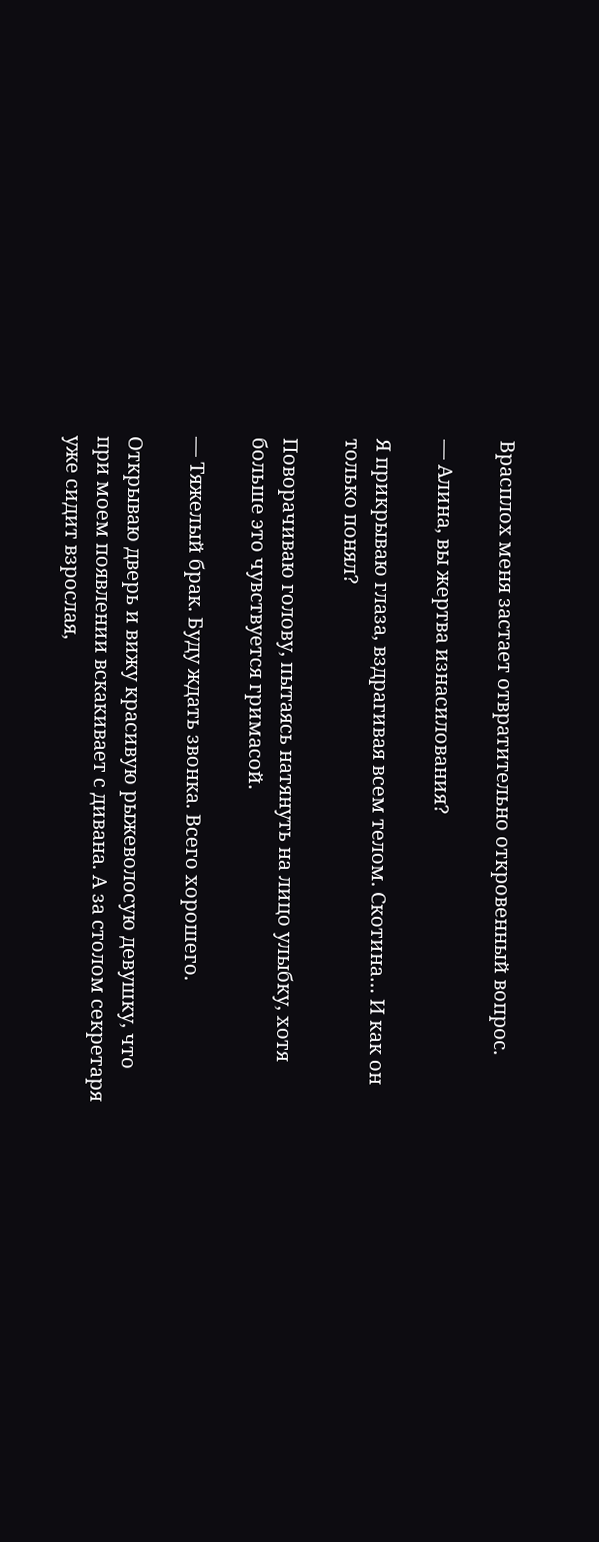Врасплох меня застает отвратительно откровенный вопрос.

— Алина, вы жертва изнасилования?

Я прикрываю глаза, вздрагивая всем телом. Скотина… И как он только понял?

Поворачиваю голову, пытаясь натянуть на лицо улыбку, хотя больше это чувствуется гримасой.

— Тяжелый брак. Буду ждать звонка. Всего хорошего.

Открываю дверь и вижу красивую рыжеволосую девушку, что при моем появлении вскакивает с дивана. А за столом секретаря уже сидит взрослая,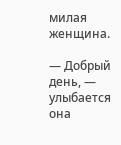милая женщина.

— Добрый день, — улыбается она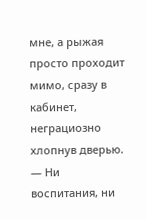мне, а рыжая просто проходит мимо, сразу в кабинет, неграциозно хлопнув дверью. — Ни воспитания, ни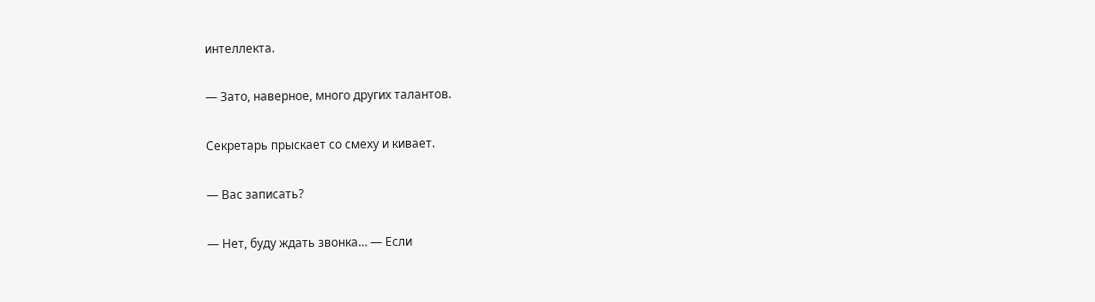интеллекта.

— Зато, наверное, много других талантов.

Секретарь прыскает со смеху и кивает.

— Вас записать?

— Нет, буду ждать звонка… — Если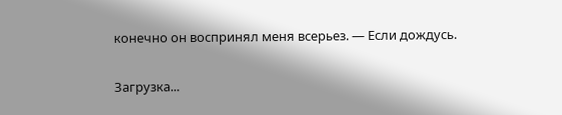конечно он воспринял меня всерьез. — Если дождусь.

Загрузка...